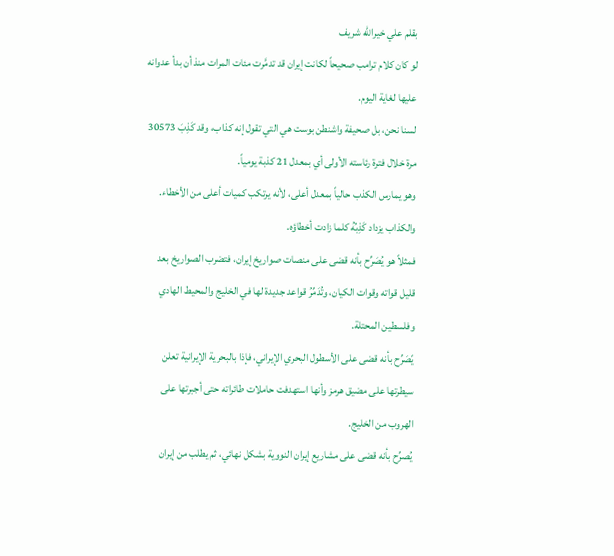بقلم علي خيرالله شريف
لو كان كلام ترامب صحيحاً لكانت إيران قد تدمَّرت مئات المرات منذ أن بدأ عدوانه عليها لغاية اليوم.
لسنا نحن، بل صحيفة واشنطن بوست هي التي تقول إنه كذاب، وقد كَذِبَ 30573 مرة خلال فترة رئاسته الأولى أي بمعدل 21 كذبة يومياً.
وهو يمارس الكذب حالياً بمعدل أعلى، لأنه يرتكب كميات أعلى من الأخطاء. والكذاب يزداد كَذِبُهُ كلما زادت أخطاؤه.
فمثلاً هو يُصَرِّح بأنه قضى على منصات صواريخ إيران، فتضرب الصواريخ بعد قليل قواته وقوات الكيان، وتُدَمِّرُ قواعد جديدة لها في الخليج والمحيط الهادي وفلسطين المحتلة.
يًصَرِّح بأنه قضى على الأسطول البحري الإيراني، فإذا بالبحرية الإيرانية تعلن سيطرتها على مضيق هرمز وأنها استهدفت حاملات طائراته حتى أجبرتها على الهروب من الخليج.
يُصرِّح بأنه قضى على مشاريع إيران النووية بشكل نهائي، ثم يطلب من إيران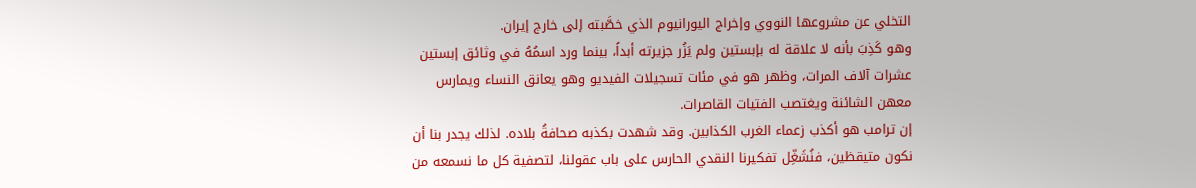التخلي عن مشروعها النووي وإخراج اليورانيوم الذي خصَّبته إلى خارج إيران.
وهو كَذِبَ بأنه لا علاقة له بإبستين ولم يَزُر جزيرته أبداً، بينما ورد اسمُهُ في وثائق إبستين عشرات آلاف المرات، وظهر هو في مئات تسجيلات الفيديو وهو يعانق النساء ويمارس معهن الشائنة ويغتصب الفتيات القاصرات.
إن ترامب هو أكذب زعماء الغرب الكذابين. وقد شهدت بكذبه صحافةُ بلاده. لذلك يجدر بنا أن نكون متيقظين، فنُشَغِّل تفكيرنا النقدي الحارس على باب عقولنا، لتصفية كل ما نسمعه من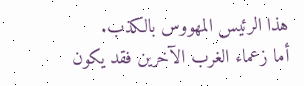هذا الرئيس المهووس بالكذب.
أما زعماء الغرب الآخرين فقد يكون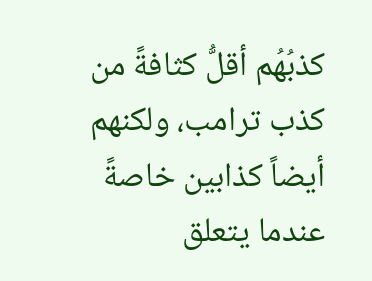كذبُهُم أقلُّ كثافةً من كذب ترامب، ولكنهم أيضاً كذابين خاصةً عندما يتعلق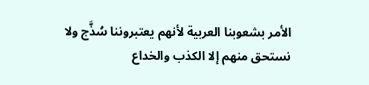الأمر بشعوبنا العربية لأنهم يعتبروننا سُذَّج ولا نستحق منهم إلا الكذب والخداع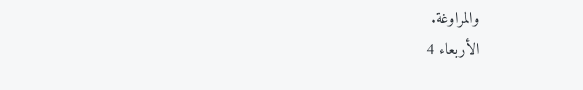والمراوغة.
الأربعاء 4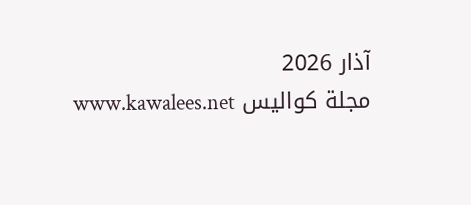آذار 2026
مجلة كواليس www.kawalees.net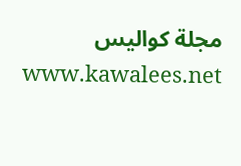مجلة كواليس www.kawalees.net